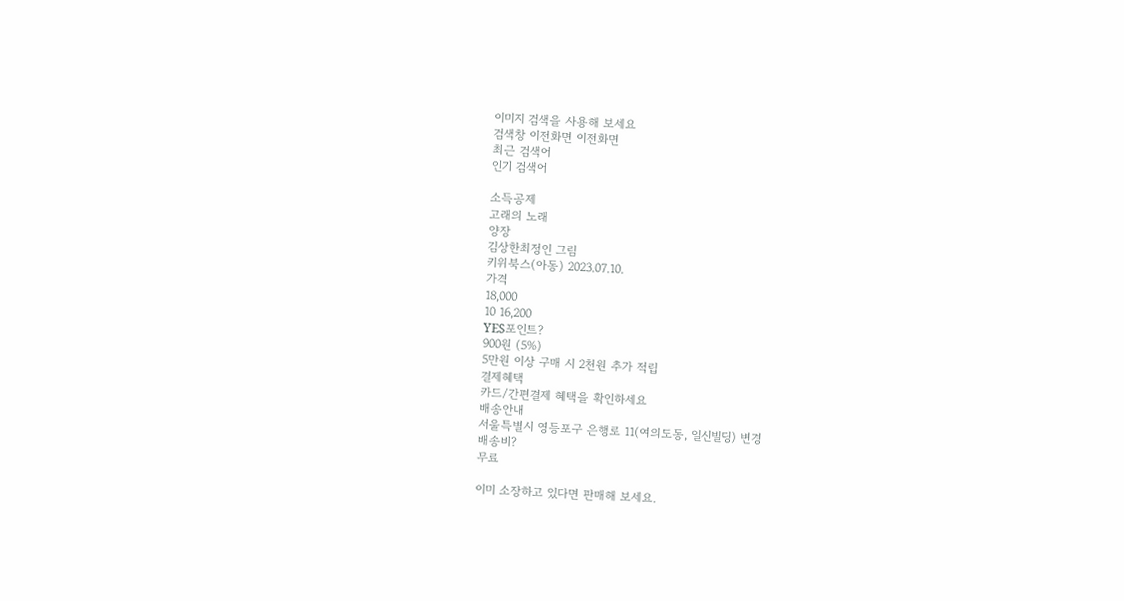이미지 검색을 사용해 보세요
검색창 이전화면 이전화면
최근 검색어
인기 검색어

소득공제
고래의 노래
양장
김상한최정인 그림
키위북스(아동) 2023.07.10.
가격
18,000
10 16,200
YES포인트?
900원 (5%)
5만원 이상 구매 시 2천원 추가 적립
결제혜택
카드/간편결제 혜택을 확인하세요
배송안내
서울특별시 영등포구 은행로 11(여의도동, 일신빌딩) 변경
배송비?
무료

이미 소장하고 있다면 판매해 보세요.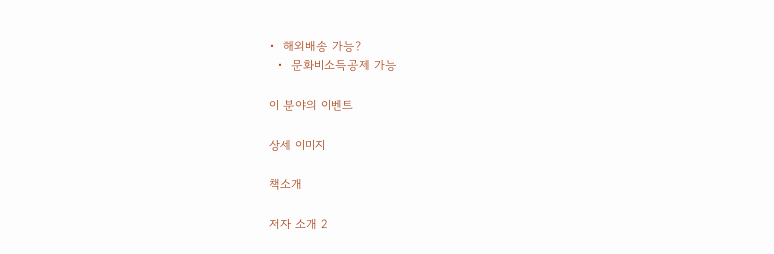•  해외배송 가능?
  •  문화비소득공제 가능

이 분야의 이벤트

상세 이미지

책소개

저자 소개 2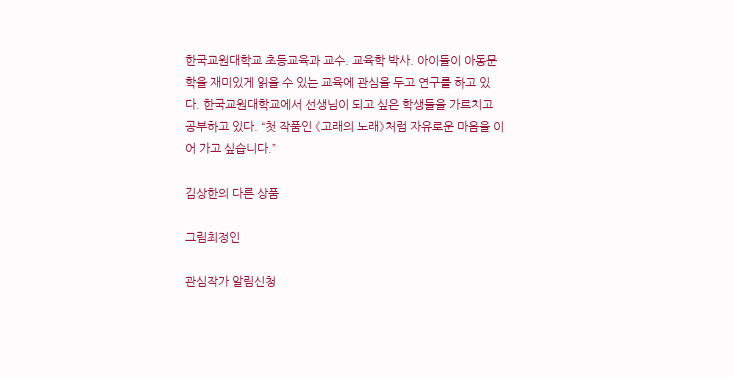한국교원대학교 초등교육과 교수. 교육학 박사. 아이들이 아동문학을 재미있게 읽을 수 있는 교육에 관심을 두고 연구를 하고 있다. 한국교원대학교에서 선생님이 되고 싶은 학생들을 가르치고 공부하고 있다. “첫 작품인 《고래의 노래》처럼 자유로운 마음을 이어 가고 싶습니다.”

김상한의 다른 상품

그림최정인

관심작가 알림신청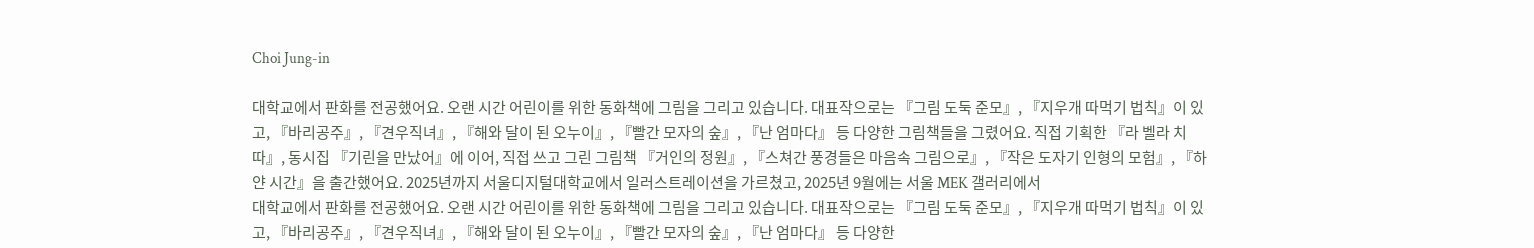Choi Jung-in

대학교에서 판화를 전공했어요. 오랜 시간 어린이를 위한 동화책에 그림을 그리고 있습니다. 대표작으로는 『그림 도둑 준모』, 『지우개 따먹기 법칙』이 있고, 『바리공주』, 『견우직녀』, 『해와 달이 된 오누이』, 『빨간 모자의 숲』, 『난 엄마다』 등 다양한 그림책들을 그렸어요. 직접 기획한 『라 벨라 치따』, 동시집 『기린을 만났어』에 이어, 직접 쓰고 그린 그림책 『거인의 정원』, 『스쳐간 풍경들은 마음속 그림으로』, 『작은 도자기 인형의 모험』, 『하얀 시간』을 출간했어요. 2025년까지 서울디지털대학교에서 일러스트레이션을 가르쳤고, 2025년 9월에는 서울 MEK 갤러리에서
대학교에서 판화를 전공했어요. 오랜 시간 어린이를 위한 동화책에 그림을 그리고 있습니다. 대표작으로는 『그림 도둑 준모』, 『지우개 따먹기 법칙』이 있고, 『바리공주』, 『견우직녀』, 『해와 달이 된 오누이』, 『빨간 모자의 숲』, 『난 엄마다』 등 다양한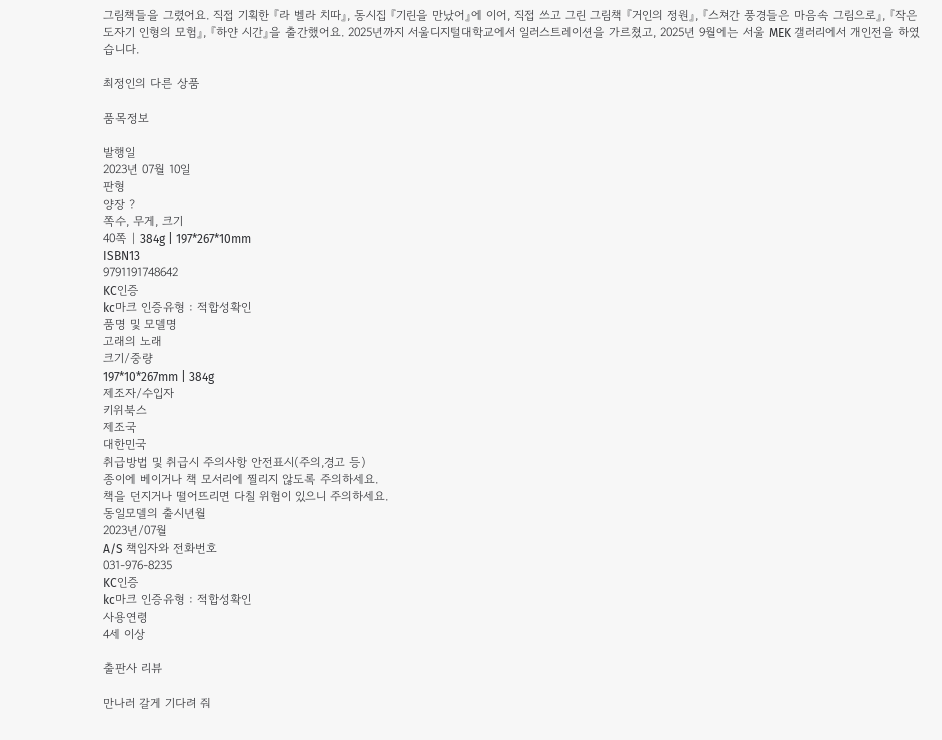그림책들을 그렸어요. 직접 기획한 『라 벨라 치따』, 동시집 『기린을 만났어』에 이어, 직접 쓰고 그린 그림책 『거인의 정원』, 『스쳐간 풍경들은 마음속 그림으로』, 『작은 도자기 인형의 모험』, 『하얀 시간』을 출간했어요. 2025년까지 서울디지털대학교에서 일러스트레이션을 가르쳤고, 2025년 9월에는 서울 MEK 갤러리에서 개인전을 하였습니다.

최정인의 다른 상품

품목정보

발행일
2023년 07월 10일
판형
양장 ?
쪽수, 무게, 크기
40쪽 | 384g | 197*267*10mm
ISBN13
9791191748642
KC인증
kc마크 인증유형 : 적합성확인
품명 및 모델명
고래의 노래
크기/중량
197*10*267mm | 384g
제조자/수입자
키위북스
제조국
대한민국
취급방법 및 취급시 주의사항 안전표시(주의,경고 등)
종이에 베이거나 책 모서리에 찔리지 않도록 주의하세요.
책을 던지거나 떨어뜨리면 다칠 위험이 있으니 주의하세요.
동일모델의 출시년월
2023년/07월
A/S 책임자와 전화번호
031-976-8235
KC인증
kc마크 인증유형 : 적합성확인
사용연령
4세 이상

출판사 리뷰

만나러 갈게 기다려 줘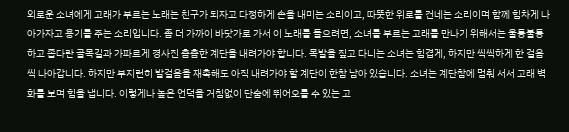외로운 소녀에게 고래가 부르는 노래는 친구가 되자고 다정하게 손을 내미는 소리이고, 따뜻한 위로를 건네는 소리이며 함께 힘차게 나아가자고 용기를 주는 소리입니다. 좀 더 가까이 바닷가로 가서 이 노래를 들으려면, 소녀를 부르는 고래를 만나기 위해서는 울퉁불퉁하고 좁다란 골목길과 가파르게 경사진 촘촘한 계단을 내려가야 합니다. 목발을 짚고 다니는 소녀는 힘겹게, 하지만 씩씩하게 한 걸음씩 나아갑니다. 하지만 부지런히 발걸음을 재촉해도 아직 내려가야 할 계단이 한참 남아 있습니다. 소녀는 계단참에 멈춰 서서 고래 벽화를 보며 힘을 냅니다. 이렇게나 높은 언덕을 거침없이 단숨에 뛰어오를 수 있는 고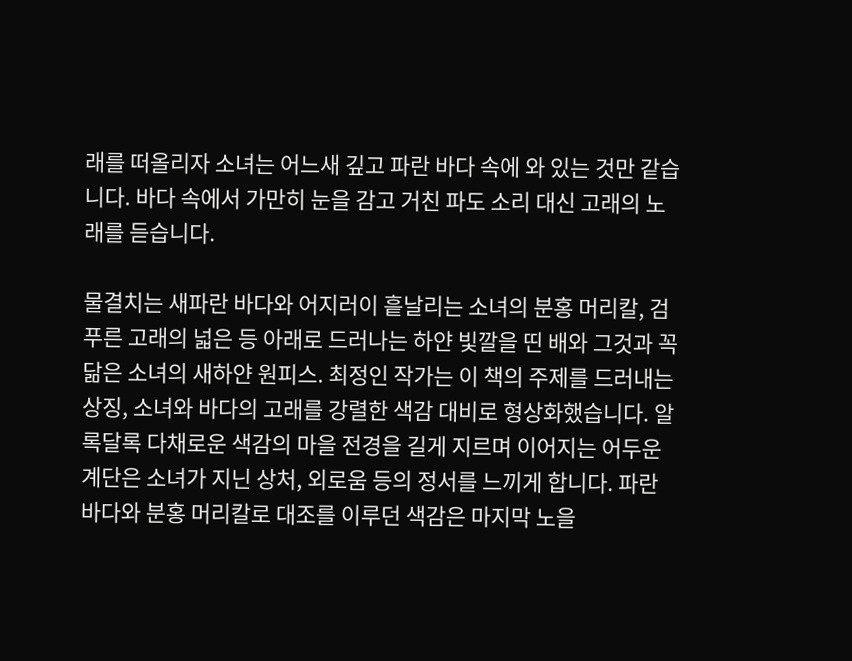래를 떠올리자 소녀는 어느새 깊고 파란 바다 속에 와 있는 것만 같습니다. 바다 속에서 가만히 눈을 감고 거친 파도 소리 대신 고래의 노래를 듣습니다.

물결치는 새파란 바다와 어지러이 흩날리는 소녀의 분홍 머리칼, 검푸른 고래의 넓은 등 아래로 드러나는 하얀 빛깔을 띤 배와 그것과 꼭 닮은 소녀의 새하얀 원피스. 최정인 작가는 이 책의 주제를 드러내는 상징, 소녀와 바다의 고래를 강렬한 색감 대비로 형상화했습니다. 알록달록 다채로운 색감의 마을 전경을 길게 지르며 이어지는 어두운 계단은 소녀가 지닌 상처, 외로움 등의 정서를 느끼게 합니다. 파란 바다와 분홍 머리칼로 대조를 이루던 색감은 마지막 노을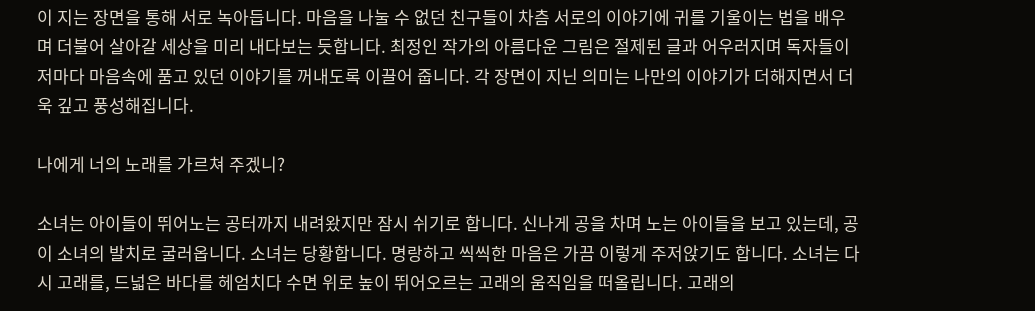이 지는 장면을 통해 서로 녹아듭니다. 마음을 나눌 수 없던 친구들이 차츰 서로의 이야기에 귀를 기울이는 법을 배우며 더불어 살아갈 세상을 미리 내다보는 듯합니다. 최정인 작가의 아름다운 그림은 절제된 글과 어우러지며 독자들이 저마다 마음속에 품고 있던 이야기를 꺼내도록 이끌어 줍니다. 각 장면이 지닌 의미는 나만의 이야기가 더해지면서 더욱 깊고 풍성해집니다.

나에게 너의 노래를 가르쳐 주겠니?

소녀는 아이들이 뛰어노는 공터까지 내려왔지만 잠시 쉬기로 합니다. 신나게 공을 차며 노는 아이들을 보고 있는데, 공이 소녀의 발치로 굴러옵니다. 소녀는 당황합니다. 명랑하고 씩씩한 마음은 가끔 이렇게 주저앉기도 합니다. 소녀는 다시 고래를, 드넓은 바다를 헤엄치다 수면 위로 높이 뛰어오르는 고래의 움직임을 떠올립니다. 고래의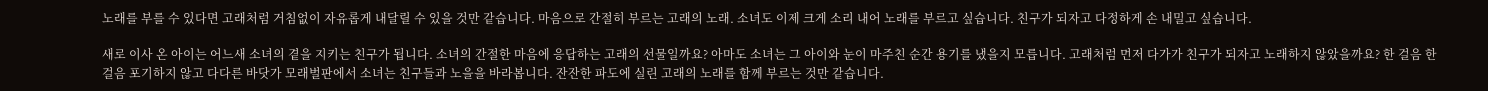노래를 부를 수 있다면 고래처럼 거침없이 자유롭게 내달릴 수 있을 것만 같습니다. 마음으로 간절히 부르는 고래의 노래. 소녀도 이제 크게 소리 내어 노래를 부르고 싶습니다. 친구가 되자고 다정하게 손 내밀고 싶습니다.

새로 이사 온 아이는 어느새 소녀의 곁을 지키는 친구가 됩니다. 소녀의 간절한 마음에 응답하는 고래의 선물일까요? 아마도 소녀는 그 아이와 눈이 마주친 순간 용기를 냈을지 모릅니다. 고래처럼 먼저 다가가 친구가 되자고 노래하지 않았을까요? 한 걸음 한 걸음 포기하지 않고 다다른 바닷가 모래벌판에서 소녀는 친구들과 노을을 바라봅니다. 잔잔한 파도에 실린 고래의 노래를 함께 부르는 것만 같습니다.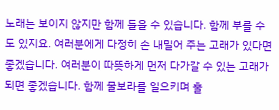노래는 보이지 않지만 함께 들을 수 있습니다. 함께 부를 수도 있지요. 여러분에게 다정히 손 내밀어 주는 고래가 있다면 좋겠습니다. 여러분이 따뜻하게 먼저 다가갈 수 있는 고래가 되면 좋겠습니다. 함께 물보라를 일으키며 훌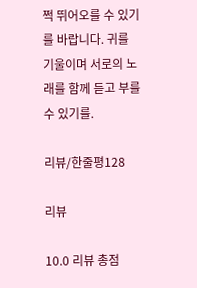쩍 뛰어오를 수 있기를 바랍니다. 귀를 기울이며 서로의 노래를 함께 듣고 부를 수 있기를.

리뷰/한줄평128

리뷰

10.0 리뷰 총점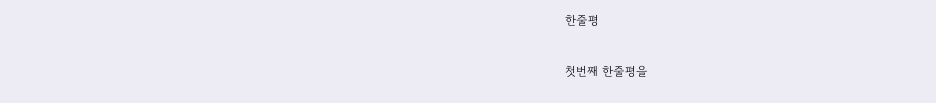한줄평

첫번째 한줄평을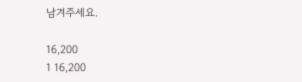남겨주세요.

16,200
1 16,200